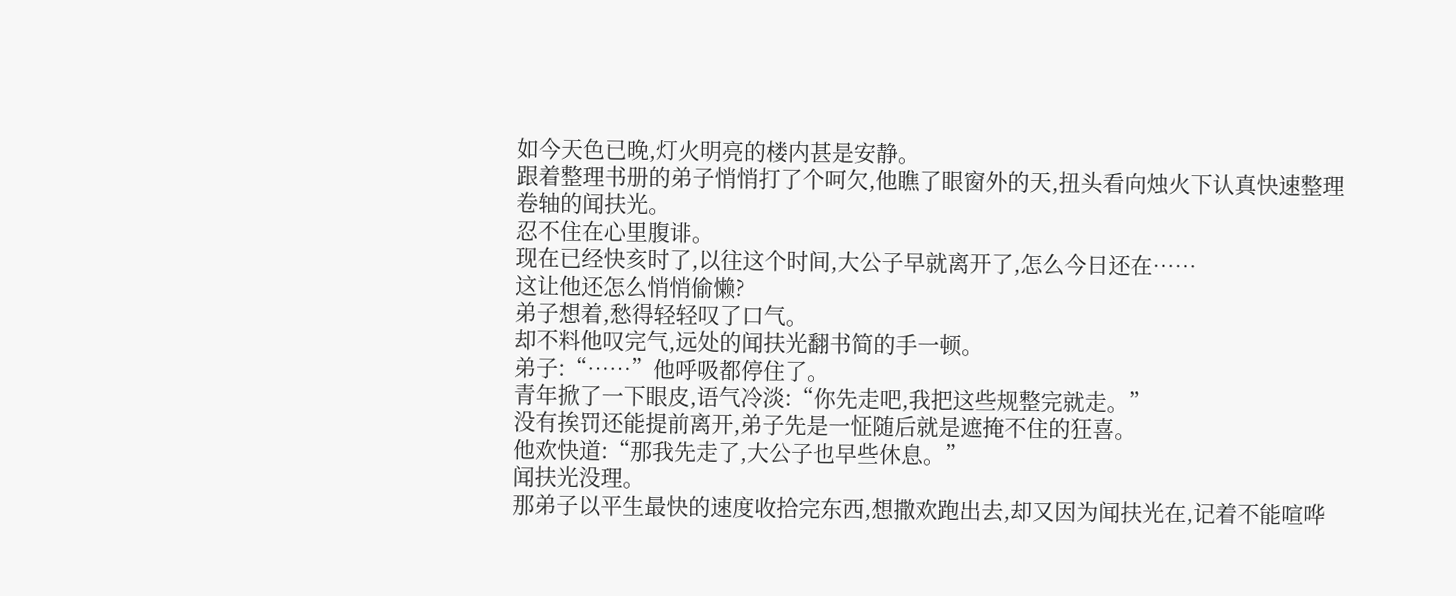如今天色已晚,灯火明亮的楼内甚是安静。
跟着整理书册的弟子悄悄打了个呵欠,他瞧了眼窗外的天,扭头看向烛火下认真快速整理卷轴的闻扶光。
忍不住在心里腹诽。
现在已经快亥时了,以往这个时间,大公子早就离开了,怎么今日还在……
这让他还怎么悄悄偷懒?
弟子想着,愁得轻轻叹了口气。
却不料他叹完气,远处的闻扶光翻书简的手一顿。
弟子:“……”他呼吸都停住了。
青年掀了一下眼皮,语气冷淡:“你先走吧,我把这些规整完就走。”
没有挨罚还能提前离开,弟子先是一怔随后就是遮掩不住的狂喜。
他欢快道:“那我先走了,大公子也早些休息。”
闻扶光没理。
那弟子以平生最快的速度收拾完东西,想撒欢跑出去,却又因为闻扶光在,记着不能喧哗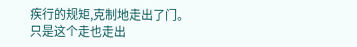疾行的规矩,克制地走出了门。
只是这个走也走出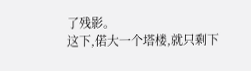了残影。
这下,偌大一个塔楼,就只剩下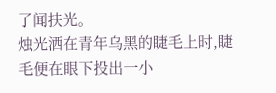了闻扶光。
烛光洒在青年乌黑的睫毛上时,睫毛便在眼下投出一小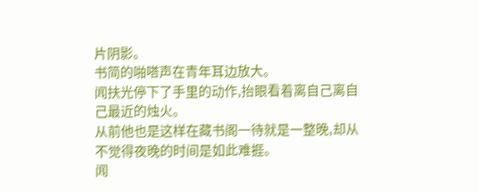片阴影。
书简的啪嗒声在青年耳边放大。
闻扶光停下了手里的动作,抬眼看着离自己离自己最近的烛火。
从前他也是这样在藏书阁一待就是一整晚,却从不觉得夜晚的时间是如此难捱。
闻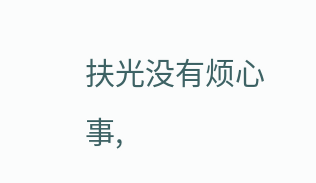扶光没有烦心事,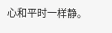心和平时一样静。